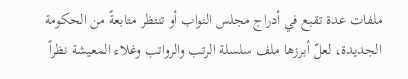ملفات عدة تقبع في أدراج مجلس النواب أو تنتظر متابعةً من الحكومة الجديدة، لعلّ أبرزها ملف سلسلة الرتب والرواتب وغلاء المعيشة نظراً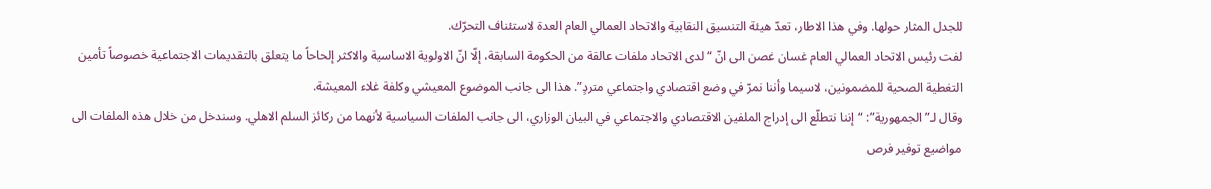للجدل المثار حولها. وفي هذا الاطار، تعدّ هيئة التنسيق النقابية والاتحاد العمالي العام العدة لاستئناف التحرّك.
لفت رئيس الاتحاد العمالي العام غسان غصن الى انّ “لدى الاتحاد ملفات عالقة من الحكومة السابقة، إلّا انّ الاولوية الاساسية والاكثر إلحاحاً ما يتعلق بالتقديمات الاجتماعية خصوصاً تأمين التغطية الصحية للمضمونين، لاسيما وأننا نمرّ في وضع اقتصادي واجتماعي متردٍ”. هذا الى جانب الموضوع المعيشي وكلفة غلاء المعيشة.
وقال لـ”الجمهورية”: “إننا نتطلّع الى إدراج الملفين الاقتصادي والاجتماعي في البيان الوزاري، الى جانب الملفات السياسية لأنهما من ركائز السلم الاهلي. وسندخل من خلال هذه الملفات الى مواضيع توفير فرص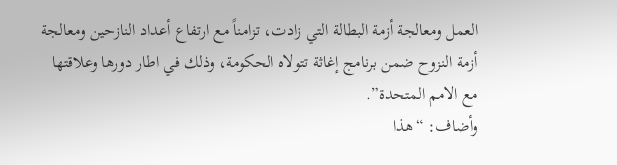العمل ومعالجة أزمة البطالة التي زادت، تزامناً مع ارتفاع أعداد النازحين ومعالجة أزمة النزوح ضمن برنامج إغاثة تتولاه الحكومة، وذلك في اطار دورها وعلاقتها مع الامم المتحدة”.
وأضاف: “هذا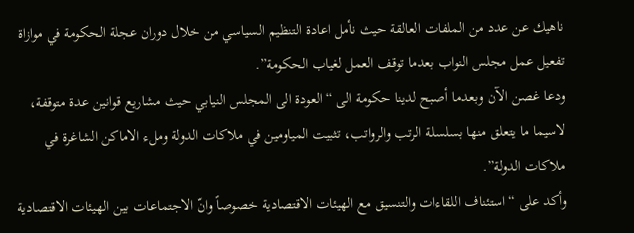ناهيك عن عدد من الملفات العالقة حيث نأمل اعادة التنظيم السياسي من خلال دوران عجلة الحكومة في موازاة تفعيل عمل مجلس النواب بعدما توقف العمل لغياب الحكومة”.
ودعا غصن الآن وبعدما أصبح لدينا حكومة الى “العودة الى المجلس النيابي حيث مشاريع قوانين عدة متوقفة، لاسيما ما يتعلق منها بسلسلة الرتب والرواتب، تثبيت المياومين في ملاكات الدولة وملء الاماكن الشاغرة في ملاكات الدولة”.
وأكد على “استئناف اللقاءات والتنسيق مع الهيئات الاقتصادية خصوصاً وانّ الاجتماعات بين الهيئات الاقتصادية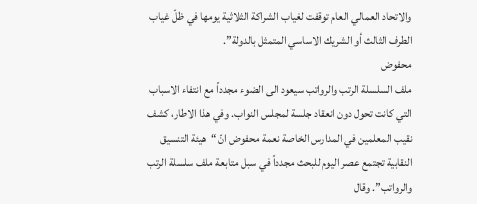والاتحاد العمالي العام توقفت لغياب الشراكة الثلاثية يومها في ظلّ غياب الطرف الثالث أو الشريك الاساسي المتمثل بالدولة”.
محفوض
ملف السلسلة الرتب والرواتب سيعود الى الضوء مجدداً مع انتفاء الاسباب التي كانت تحول دون انعقاد جلسة لمجلس النواب. وفي هذا الاطار، كشف نقيب المعلمين في المدارس الخاصة نعمة محفوض انّ “هيئة التنسيق النقابية تجتمع عصر اليوم للبحث مجدداً في سبل متابعة ملف سلسلة الرتب والرواتب”. وقال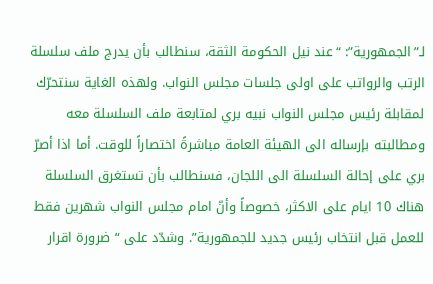لـ”الجمهورية”: “عند نيل الحكومة الثقة، سنطالب بأن يدرج ملف سلسلة الرتب والرواتب على اولى جلسات مجلس النواب. ولهذه الغاية سنتحرّك لمقابلة رئيس مجلس النواب نبيه بري لمتابعة ملف السلسلة معه ومطالبته بإرساله الى الهيئة العامة مباشرةً اختصاراً للوقت. أما اذا أصرّ بري على إحالة السلسلة الى اللجان، فسنطالب بأن تستغرق السلسلة هناك 10 ايام على الاكثر، خصوصاً وأنّ امام مجلس النواب شهرين فقط للعمل قبل انتخاب رئيس جديد للجمهورية”. وشدّد على “ضرورة اقرار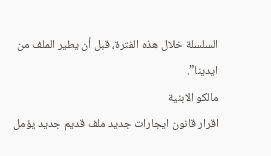السلسلة خلال هذه الفترة، قبل أن يطير الملف من ايدينا”.
مالكو الابنية
اقرار قانون ايجارات جديد ملف قديم جديد يؤمل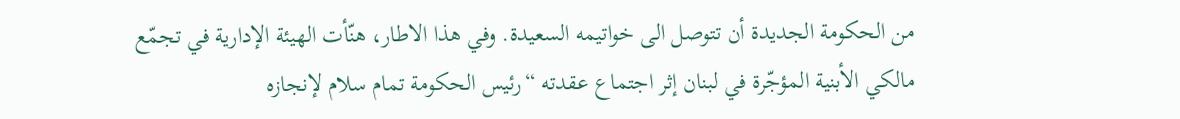من الحكومة الجديدة أن تتوصل الى خواتيمه السعيدة. وفي هذا الاطار، هنّأت الهيئة الإدارية في تجمّع مالكي الأبنية المؤجّرة في لبنان إثر اجتماع عقدته “رئيس الحكومة تمام سلام لإنجازه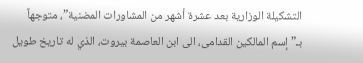التشكيلة الوزارية بعد عشرة أشهر من المشاورات المضنية”، متوجهاً بـ”إسم المالكين القدامى، الى ابن العاصمة بيروت، الذي له تاريخ طويل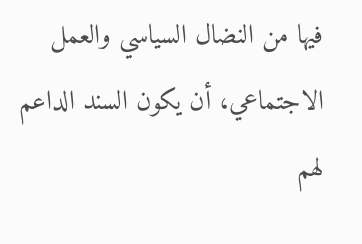فيها من النضال السياسي والعمل الاجتماعي، أن يكون السند الداعم لهم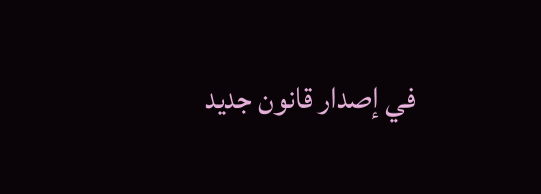في إصدار قانون جديد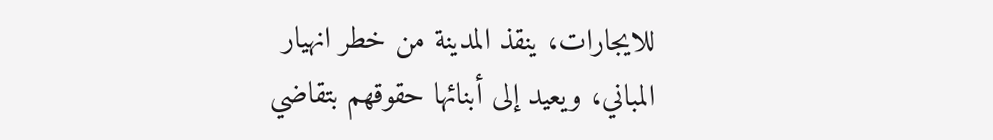للايجارات، ينقذ المدينة من خطر انهيار المباني، ويعيد إلى أبنائها حقوقهم بتقاضي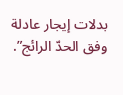بدلات إيجار عادلة وفق الحدّ الرائج”.